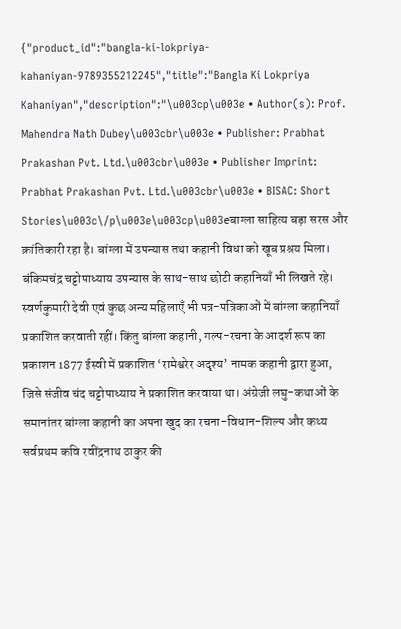{"product_id":"bangla-ki-lokpriya-kahaniyan-9789355212245","title":"Bangla Ki Lokpriya Kahaniyan","description":"\u003cp\u003e • Author(s): Prof. Mahendra Nath Dubey\u003cbr\u003e • Publisher: Prabhat Prakashan Pvt. Ltd.\u003cbr\u003e • Publisher Imprint: Prabhat Prakashan Pvt. Ltd.\u003cbr\u003e • BISAC: Short Stories\u003c\/p\u003e\u003cp\u003eबाग्ला साहित्य बड़ा सरस और क्रांतिकारी रहा है। बांग्ला में उपन्यास तथा कहानी विधा को खूब प्रश्रय मिला। बंकिमचंद्र चट्टोपाध्याय उपन्यास के साथ-साथ छोटी कहानियाँ भी लिखते रहे। स्वर्णकुमारी देवी एवं कुछ अन्य महिलाएँ भी पत्र-पत्रिकाओं में बांग्ला कहानियाँ प्रकाशित करवाती रहीं। किंतु बांग्ला कहानी, गल्प-रचना के आदर्श रूप का प्रकाशन 1877 ईस्वी में प्रकाशित ‘रामेश्वरेर अदृश्य’ नामक कहानी द्वारा हुआ, जिसे संजीव चंद चट्टोपाध्याय ने प्रकाशित करवाया था। अंग्रेजी लघु-कथाओं के समानांतर बांग्ला कहानी का अपना खुद का रचना-विधान-शिल्प और कथ्य सर्वप्रथम कवि रवींद्रनाथ ठाकुर की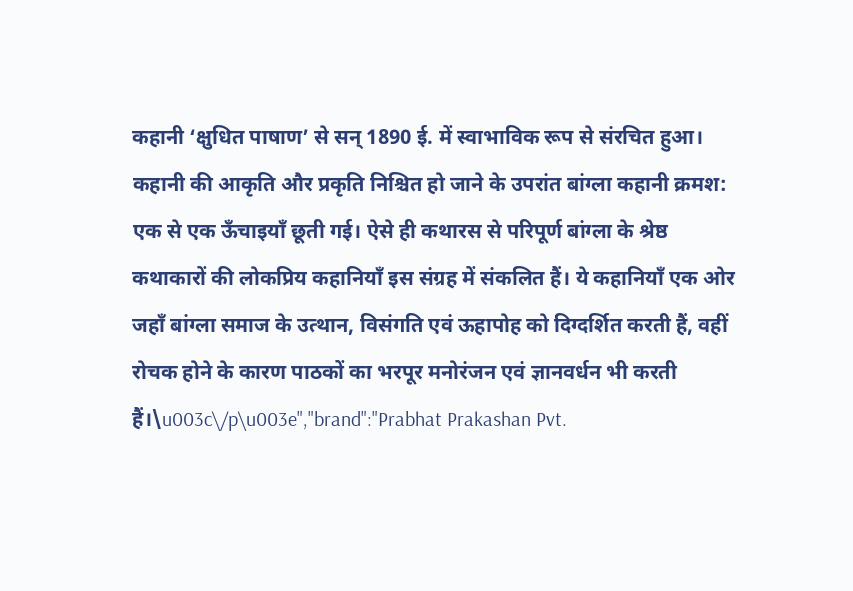कहानी ‘क्षुधित पाषाण’ से सन् 1890 ई. में स्वाभाविक रूप से संरचित हुआ। कहानी की आकृति और प्रकृति निश्चित हो जाने के उपरांत बांग्ला कहानी क्रमश: एक से एक ऊँचाइयाँ छूती गई। ऐसे ही कथारस से परिपूर्ण बांग्ला के श्रेष्ठ कथाकारों की लोकप्रिय कहानियाँ इस संग्रह में संकलित हैं। ये कहानियाँ एक ओर जहाँ बांग्ला समाज के उत्थान, विसंगति एवं ऊहापोह को दिग्दर्शित करती हैं, वहीं रोचक होने के कारण पाठकों का भरपूर मनोरंजन एवं ज्ञानवर्धन भी करती हैं।\u003c\/p\u003e","brand":"Prabhat Prakashan Pvt.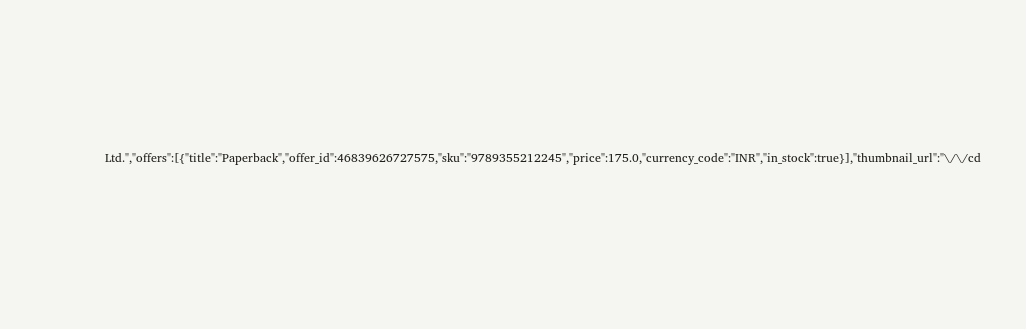Ltd.","offers":[{"title":"Paperback","offer_id":46839626727575,"sku":"9789355212245","price":175.0,"currency_code":"INR","in_stock":true}],"thumbnail_url":"\/\/cd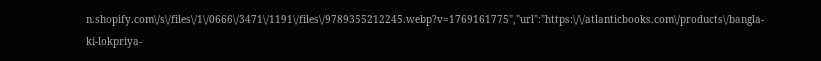n.shopify.com\/s\/files\/1\/0666\/3471\/1191\/files\/9789355212245.webp?v=1769161775","url":"https:\/\/atlanticbooks.com\/products\/bangla-ki-lokpriya-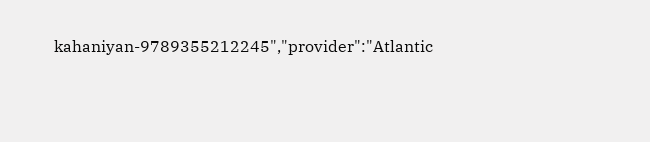kahaniyan-9789355212245","provider":"Atlantic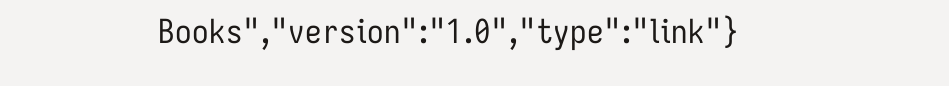Books","version":"1.0","type":"link"}